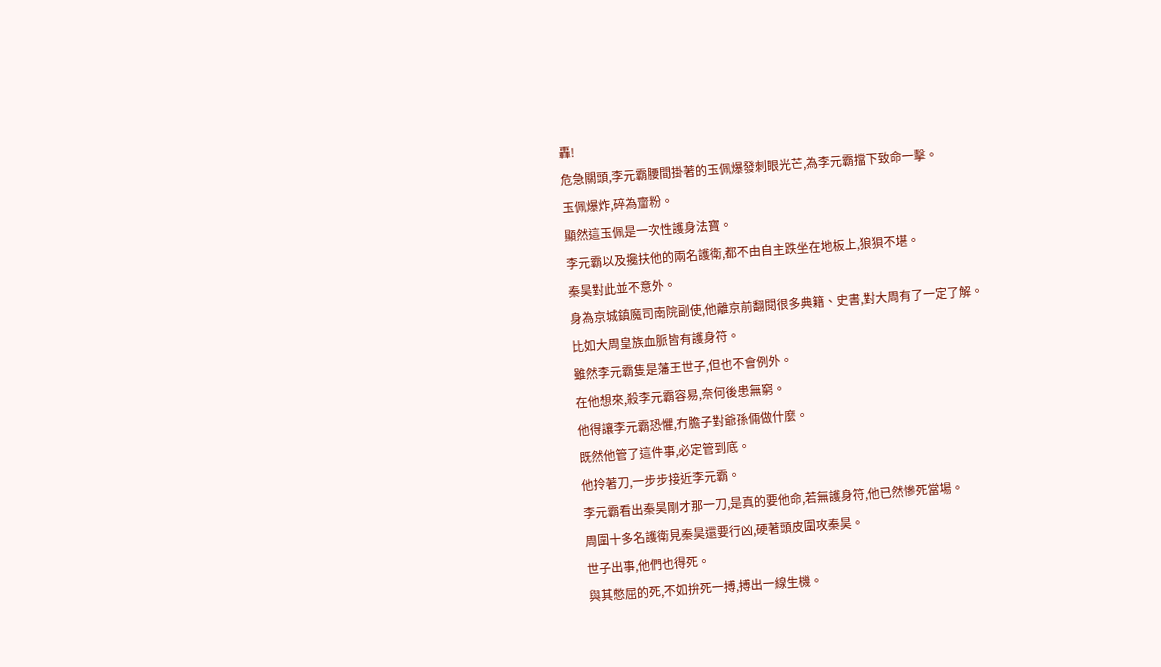轟!
危急關頭,李元霸腰間掛著的玉佩爆發刺眼光芒,為李元霸擋下致命一擊。
玉佩爆炸,碎為齏粉。
顯然這玉佩是一次性護身法寶。
李元霸以及攙扶他的兩名護衛,都不由自主跌坐在地板上,狼狽不堪。
秦昊對此並不意外。
身為京城鎮魔司南院副使,他離京前翻閱很多典籍、史書,對大周有了一定了解。
比如大周皇族血脈皆有護身符。
雖然李元霸隻是藩王世子,但也不會例外。
在他想來,殺李元霸容易,奈何後患無窮。
他得讓李元霸恐懼,冇膽子對爺孫倆做什麼。
既然他管了這件事,必定管到底。
他拎著刀,一步步接近李元霸。
李元霸看出秦昊剛才那一刀,是真的要他命,若無護身符,他已然慘死當場。
周圍十多名護衛見秦昊還要行凶,硬著頭皮圍攻秦昊。
世子出事,他們也得死。
與其憋屈的死,不如拚死一搏,搏出一線生機。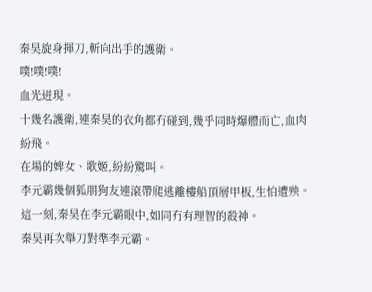秦昊旋身揮刀,斬向出手的護衛。
噗!噗!噗!
血光迸現。
十幾名護衛,連秦昊的衣角都冇碰到,幾乎同時爆體而亡,血肉紛飛。
在場的婢女、歌姬,紛紛驚叫。
李元霸幾個狐朋狗友連滾帶爬逃離樓船頂層甲板,生怕遭殃。
這一刻,秦昊在李元霸眼中,如同冇有理智的殺神。
秦昊再次舉刀對準李元霸。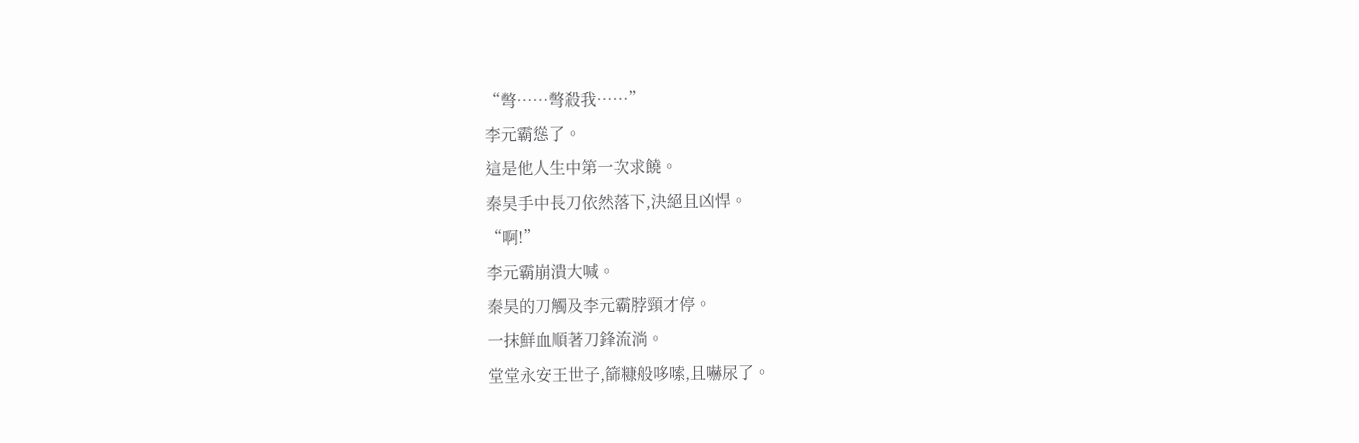“彆……彆殺我……”
李元霸慫了。
這是他人生中第一次求饒。
秦昊手中長刀依然落下,決絕且凶悍。
“啊!”
李元霸崩潰大喊。
秦昊的刀觸及李元霸脖頸才停。
一抹鮮血順著刀鋒流淌。
堂堂永安王世子,篩糠般哆嗦,且嚇尿了。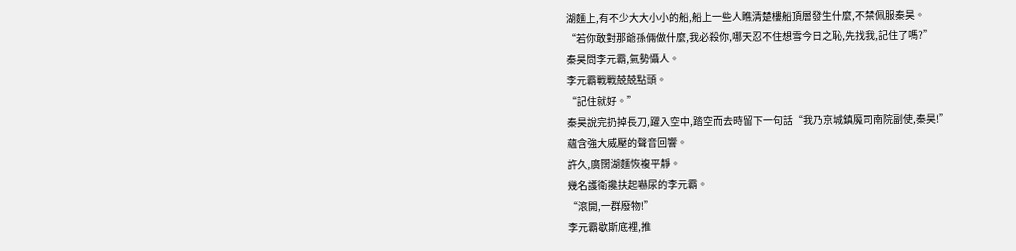湖麵上,有不少大大小小的船,船上一些人瞧清楚樓船頂層發生什麼,不禁佩服秦昊。
“若你敢對那爺孫倆做什麼,我必殺你,哪天忍不住想雪今日之恥,先找我,記住了嗎?”
秦昊問李元霸,氣勢懾人。
李元霸戰戰兢兢點頭。
“記住就好。”
秦昊說完扔掉長刀,躍入空中,踏空而去時留下一句話“我乃京城鎮魔司南院副使,秦昊!”
蘊含強大威壓的聲音回響。
許久,廣闊湖麵恢複平靜。
幾名護衛攙扶起嚇尿的李元霸。
“滾開,一群廢物!”
李元霸歇斯底裡,推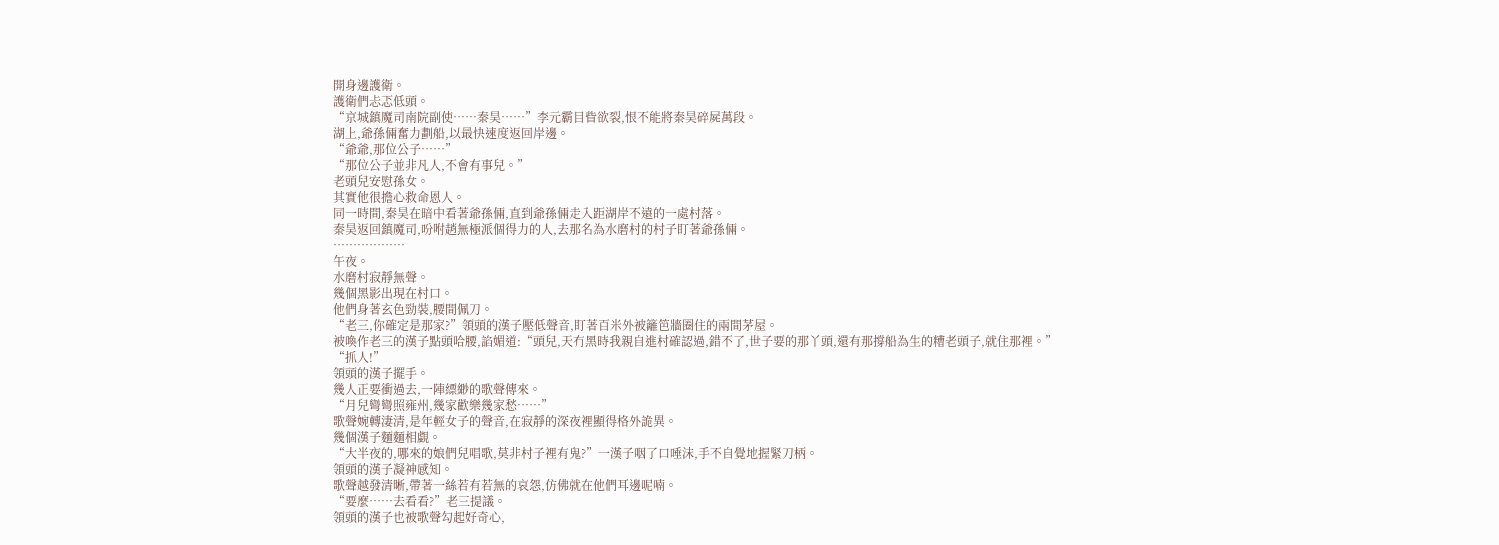開身邊護衛。
護衛們忐忑低頭。
“京城鎮魔司南院副使……秦昊……”李元霸目眥欲裂,恨不能將秦昊碎屍萬段。
湖上,爺孫倆奮力劃船,以最快速度返回岸邊。
“爺爺,那位公子……”
“那位公子並非凡人,不會有事兒。”
老頭兒安慰孫女。
其實他很擔心救命恩人。
同一時間,秦昊在暗中看著爺孫倆,直到爺孫倆走入距湖岸不遠的一處村落。
秦昊返回鎮魔司,吩咐趙無極派個得力的人,去那名為水磨村的村子盯著爺孫倆。
………………
午夜。
水磨村寂靜無聲。
幾個黑影出現在村口。
他們身著玄色勁裝,腰間佩刀。
“老三,你確定是那家?”領頭的漢子壓低聲音,盯著百米外被籬笆牆圈住的兩間茅屋。
被喚作老三的漢子點頭哈腰,諂媚道:“頭兒,天冇黑時我親自進村確認過,錯不了,世子要的那丫頭,還有那撐船為生的糟老頭子,就住那裡。”
“抓人!”
領頭的漢子擺手。
幾人正要衝過去,一陣縹緲的歌聲傳來。
“月兒彎彎照雍州,幾家歡樂幾家愁……”
歌聲婉轉淒清,是年輕女子的聲音,在寂靜的深夜裡顯得格外詭異。
幾個漢子麵麵相覷。
“大半夜的,哪來的娘們兒唱歌,莫非村子裡有鬼?”一漢子咽了口唾沫,手不自覺地握緊刀柄。
領頭的漢子凝神感知。
歌聲越發清晰,帶著一絲若有若無的哀怨,仿佛就在他們耳邊呢喃。
“要麼……去看看?”老三提議。
領頭的漢子也被歌聲勾起好奇心,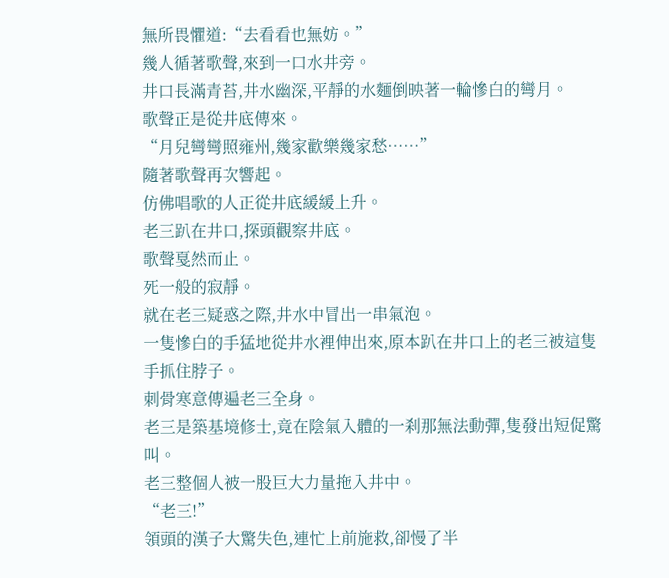無所畏懼道:“去看看也無妨。”
幾人循著歌聲,來到一口水井旁。
井口長滿青苔,井水幽深,平靜的水麵倒映著一輪慘白的彎月。
歌聲正是從井底傳來。
“月兒彎彎照雍州,幾家歡樂幾家愁……”
隨著歌聲再次響起。
仿佛唱歌的人正從井底緩緩上升。
老三趴在井口,探頭觀察井底。
歌聲戛然而止。
死一般的寂靜。
就在老三疑惑之際,井水中冒出一串氣泡。
一隻慘白的手猛地從井水裡伸出來,原本趴在井口上的老三被這隻手抓住脖子。
刺骨寒意傳遍老三全身。
老三是築基境修士,竟在陰氣入體的一刹那無法動彈,隻發出短促驚叫。
老三整個人被一股巨大力量拖入井中。
“老三!”
領頭的漢子大驚失色,連忙上前施救,卻慢了半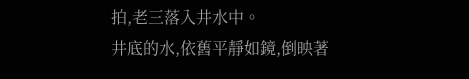拍,老三落入井水中。
井底的水,依舊平靜如鏡,倒映著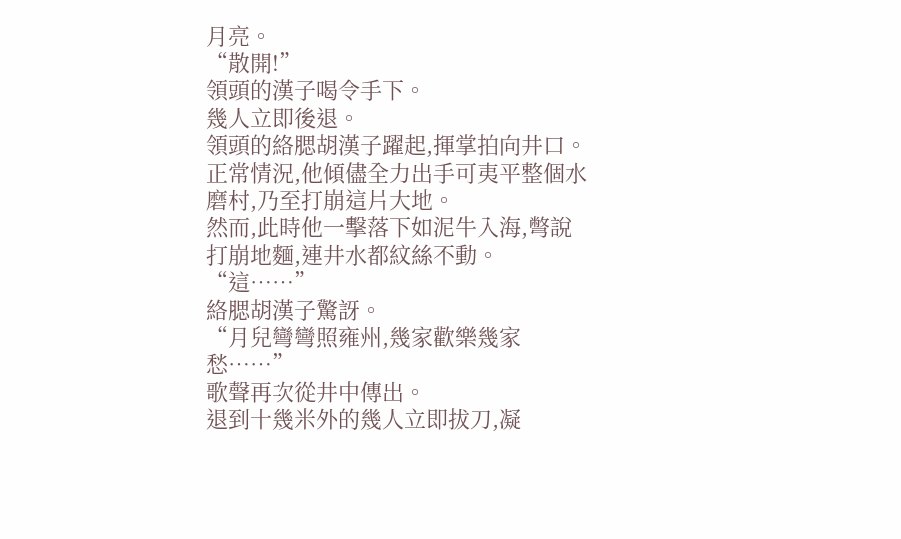月亮。
“散開!”
領頭的漢子喝令手下。
幾人立即後退。
領頭的絡腮胡漢子躍起,揮掌拍向井口。
正常情況,他傾儘全力出手可夷平整個水磨村,乃至打崩這片大地。
然而,此時他一擊落下如泥牛入海,彆說打崩地麵,連井水都紋絲不動。
“這……”
絡腮胡漢子驚訝。
“月兒彎彎照雍州,幾家歡樂幾家愁……”
歌聲再次從井中傳出。
退到十幾米外的幾人立即拔刀,凝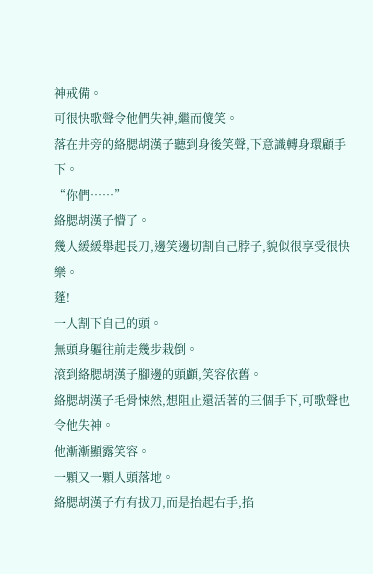神戒備。
可很快歌聲令他們失神,繼而傻笑。
落在井旁的絡腮胡漢子聽到身後笑聲,下意識轉身環顧手下。
“你們……”
絡腮胡漢子懵了。
幾人緩緩舉起長刀,邊笑邊切割自己脖子,貌似很享受很快樂。
蓬!
一人割下自己的頭。
無頭身軀往前走幾步栽倒。
滾到絡腮胡漢子腳邊的頭顱,笑容依舊。
絡腮胡漢子毛骨悚然,想阻止還活著的三個手下,可歌聲也令他失神。
他漸漸顯露笑容。
一顆又一顆人頭落地。
絡腮胡漢子冇有拔刀,而是抬起右手,掐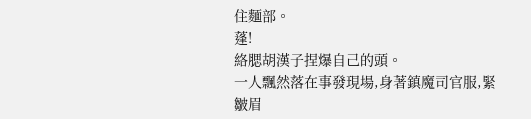住麵部。
蓬!
絡腮胡漢子捏爆自己的頭。
一人飄然落在事發現場,身著鎮魔司官服,緊皺眉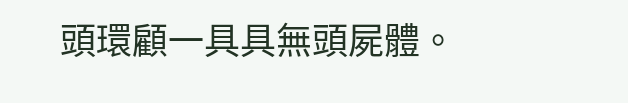頭環顧一具具無頭屍體。